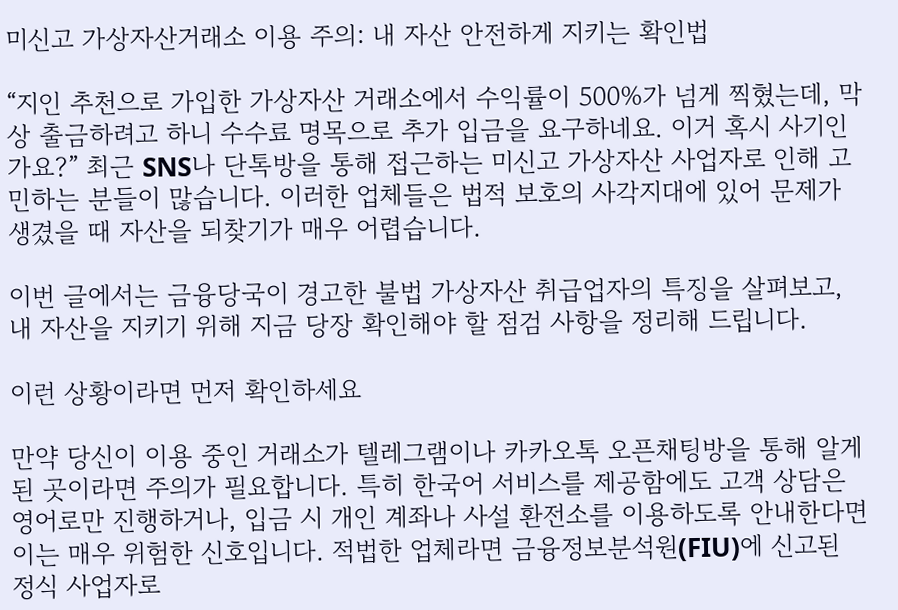미신고 가상자산거래소 이용 주의: 내 자산 안전하게 지키는 확인법

“지인 추천으로 가입한 가상자산 거래소에서 수익률이 500%가 넘게 찍혔는데, 막상 출금하려고 하니 수수료 명목으로 추가 입금을 요구하네요. 이거 혹시 사기인가요?” 최근 SNS나 단톡방을 통해 접근하는 미신고 가상자산 사업자로 인해 고민하는 분들이 많습니다. 이러한 업체들은 법적 보호의 사각지대에 있어 문제가 생겼을 때 자산을 되찾기가 매우 어렵습니다.

이번 글에서는 금융당국이 경고한 불법 가상자산 취급업자의 특징을 살펴보고, 내 자산을 지키기 위해 지금 당장 확인해야 할 점검 사항을 정리해 드립니다.

이런 상황이라면 먼저 확인하세요

만약 당신이 이용 중인 거래소가 텔레그램이나 카카오톡 오픈채팅방을 통해 알게 된 곳이라면 주의가 필요합니다. 특히 한국어 서비스를 제공함에도 고객 상담은 영어로만 진행하거나, 입금 시 개인 계좌나 사설 환전소를 이용하도록 안내한다면 이는 매우 위험한 신호입니다. 적법한 업체라면 금융정보분석원(FIU)에 신고된 정식 사업자로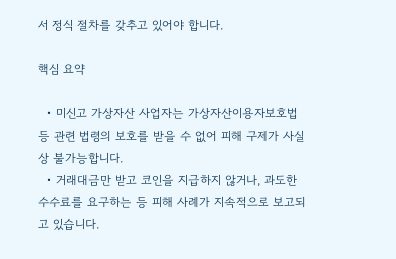서 정식 절차를 갖추고 있어야 합니다.

핵심 요약

  • 미신고 가상자산 사업자는 가상자산이용자보호법 등 관련 법령의 보호를 받을 수 없어 피해 구제가 사실상 불가능합니다.
  • 거래대금만 받고 코인을 지급하지 않거나, 과도한 수수료를 요구하는 등 피해 사례가 지속적으로 보고되고 있습니다.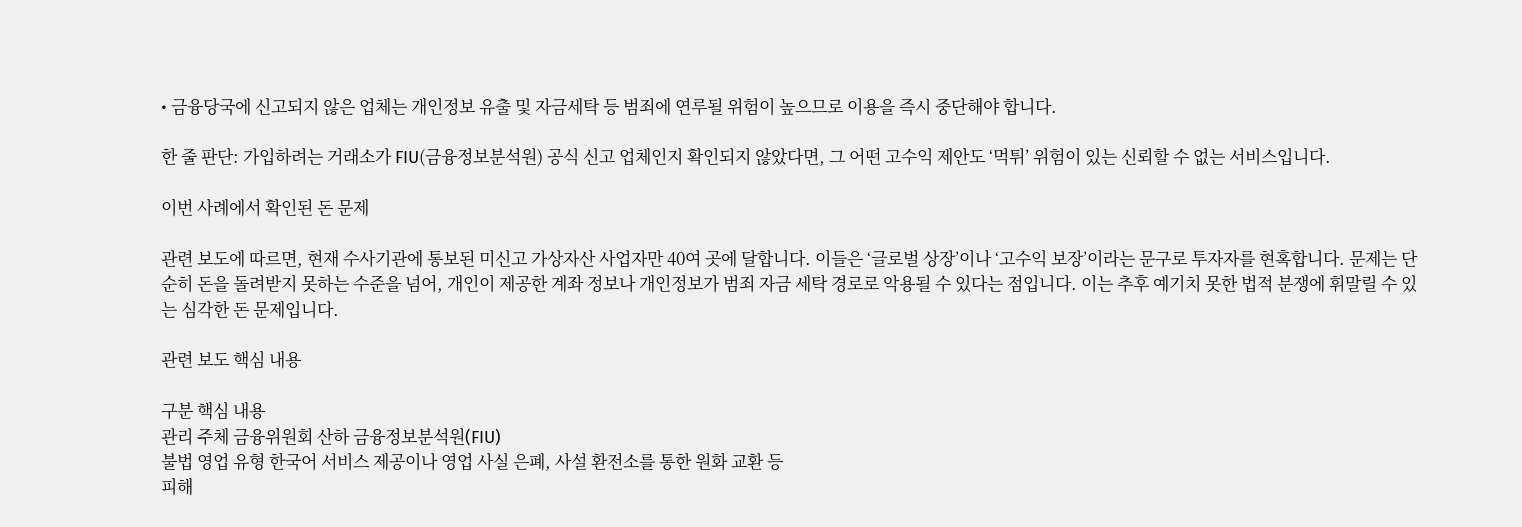• 금융당국에 신고되지 않은 업체는 개인정보 유출 및 자금세탁 등 범죄에 연루될 위험이 높으므로 이용을 즉시 중단해야 합니다.

한 줄 판단: 가입하려는 거래소가 FIU(금융정보분석원) 공식 신고 업체인지 확인되지 않았다면, 그 어떤 고수익 제안도 ‘먹튀’ 위험이 있는 신뢰할 수 없는 서비스입니다.

이번 사례에서 확인된 돈 문제

관련 보도에 따르면, 현재 수사기관에 통보된 미신고 가상자산 사업자만 40여 곳에 달합니다. 이들은 ‘글로벌 상장’이나 ‘고수익 보장’이라는 문구로 투자자를 현혹합니다. 문제는 단순히 돈을 돌려받지 못하는 수준을 넘어, 개인이 제공한 계좌 정보나 개인정보가 범죄 자금 세탁 경로로 악용될 수 있다는 점입니다. 이는 추후 예기치 못한 법적 분쟁에 휘말릴 수 있는 심각한 돈 문제입니다.

관련 보도 핵심 내용

구분 핵심 내용
관리 주체 금융위원회 산하 금융정보분석원(FIU)
불법 영업 유형 한국어 서비스 제공이나 영업 사실 은폐, 사설 환전소를 통한 원화 교환 등
피해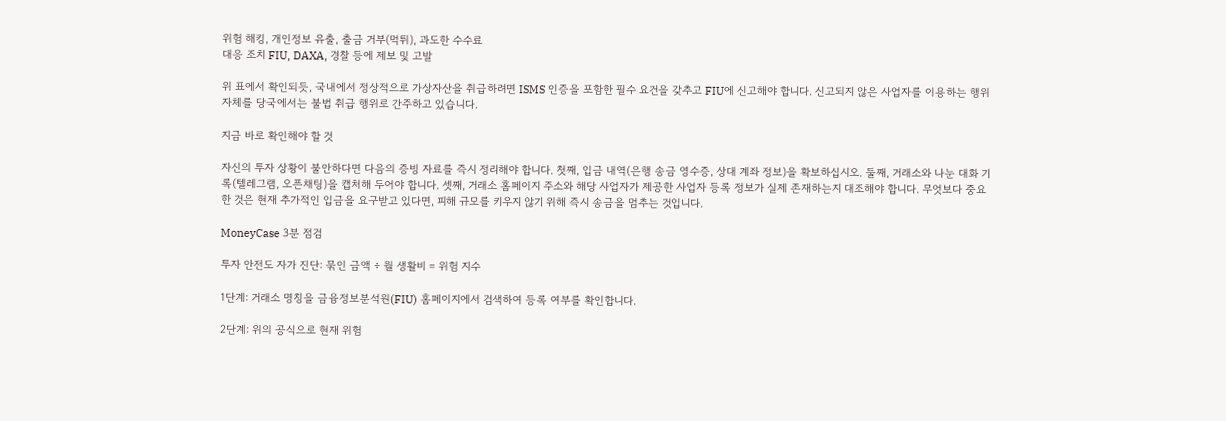위험 해킹, 개인정보 유출, 출금 거부(먹튀), 과도한 수수료
대응 조치 FIU, DAXA, 경찰 등에 제보 및 고발

위 표에서 확인되듯, 국내에서 정상적으로 가상자산을 취급하려면 ISMS 인증을 포함한 필수 요건을 갖추고 FIU에 신고해야 합니다. 신고되지 않은 사업자를 이용하는 행위 자체를 당국에서는 불법 취급 행위로 간주하고 있습니다.

지금 바로 확인해야 할 것

자신의 투자 상황이 불안하다면 다음의 증빙 자료를 즉시 정리해야 합니다. 첫째, 입금 내역(은행 송금 영수증, 상대 계좌 정보)을 확보하십시오. 둘째, 거래소와 나눈 대화 기록(텔레그램, 오픈채팅)을 캡처해 두어야 합니다. 셋째, 거래소 홈페이지 주소와 해당 사업자가 제공한 사업자 등록 정보가 실제 존재하는지 대조해야 합니다. 무엇보다 중요한 것은 현재 추가적인 입금을 요구받고 있다면, 피해 규모를 키우지 않기 위해 즉시 송금을 멈추는 것입니다.

MoneyCase 3분 점검

투자 안전도 자가 진단: 묶인 금액 ÷ 월 생활비 = 위험 지수

1단계: 거래소 명칭을 금융정보분석원(FIU) 홈페이지에서 검색하여 등록 여부를 확인합니다.

2단계: 위의 공식으로 현재 위험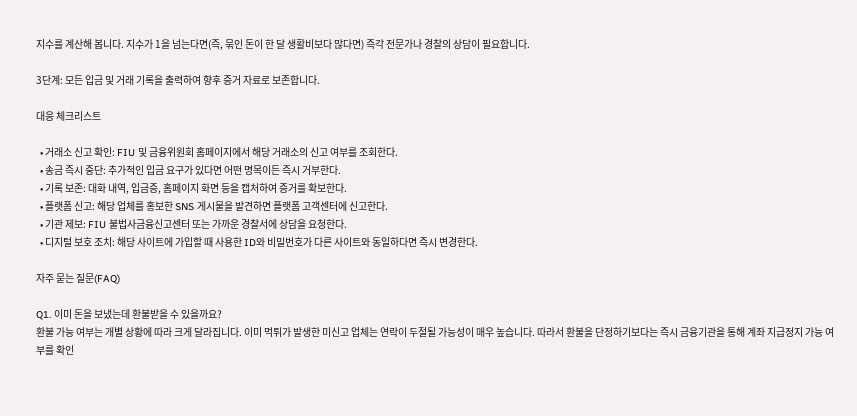지수를 계산해 봅니다. 지수가 1을 넘는다면(즉, 묶인 돈이 한 달 생활비보다 많다면) 즉각 전문가나 경찰의 상담이 필요합니다.

3단계: 모든 입금 및 거래 기록을 출력하여 향후 증거 자료로 보존합니다.

대응 체크리스트

  • 거래소 신고 확인: FIU 및 금융위원회 홈페이지에서 해당 거래소의 신고 여부를 조회한다.
  • 송금 즉시 중단: 추가적인 입금 요구가 있다면 어떤 명목이든 즉시 거부한다.
  • 기록 보존: 대화 내역, 입금증, 홈페이지 화면 등을 캡처하여 증거를 확보한다.
  • 플랫폼 신고: 해당 업체를 홍보한 SNS 게시물을 발견하면 플랫폼 고객센터에 신고한다.
  • 기관 제보: FIU 불법사금융신고센터 또는 가까운 경찰서에 상담을 요청한다.
  • 디지털 보호 조치: 해당 사이트에 가입할 때 사용한 ID와 비밀번호가 다른 사이트와 동일하다면 즉시 변경한다.

자주 묻는 질문(FAQ)

Q1. 이미 돈을 보냈는데 환불받을 수 있을까요?
환불 가능 여부는 개별 상황에 따라 크게 달라집니다. 이미 먹튀가 발생한 미신고 업체는 연락이 두절될 가능성이 매우 높습니다. 따라서 환불을 단정하기보다는 즉시 금융기관을 통해 계좌 지급정지 가능 여부를 확인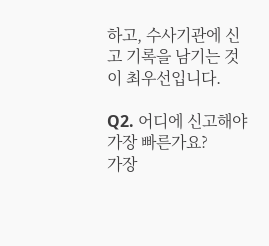하고, 수사기관에 신고 기록을 남기는 것이 최우선입니다.

Q2. 어디에 신고해야 가장 빠른가요?
가장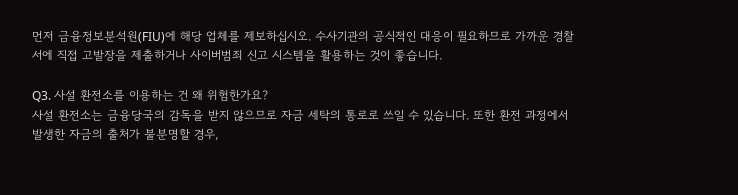먼저 금융정보분석원(FIU)에 해당 업체를 제보하십시오. 수사기관의 공식적인 대응이 필요하므로 가까운 경찰서에 직접 고발장을 제출하거나 사이버범죄 신고 시스템을 활용하는 것이 좋습니다.

Q3. 사설 환전소를 이용하는 건 왜 위험한가요?
사설 환전소는 금융당국의 감독을 받지 않으므로 자금 세탁의 통로로 쓰일 수 있습니다. 또한 환전 과정에서 발생한 자금의 출처가 불분명할 경우,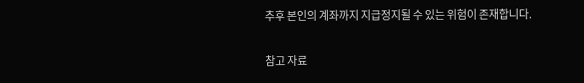추후 본인의 계좌까지 지급정지될 수 있는 위험이 존재합니다.

참고 자료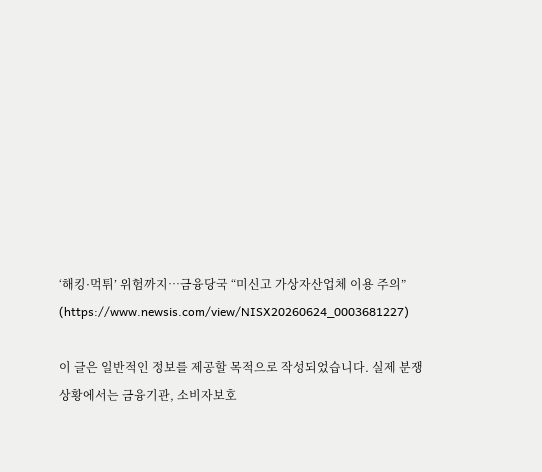‘해킹·먹튀’ 위험까지…금융당국 “미신고 가상자산업체 이용 주의” (https://www.newsis.com/view/NISX20260624_0003681227)

이 글은 일반적인 정보를 제공할 목적으로 작성되었습니다. 실제 분쟁 상황에서는 금융기관, 소비자보호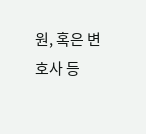원, 혹은 변호사 등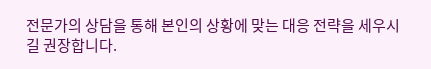전문가의 상담을 통해 본인의 상황에 맞는 대응 전략을 세우시길 권장합니다.